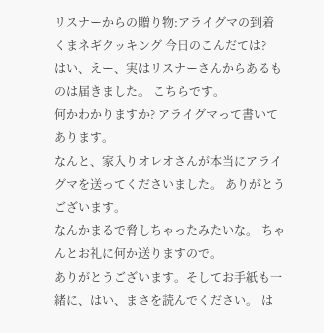リスナーからの贈り物:アライグマの到着
くまネギクッキング 今日のこんだては?
はい、えー、実はリスナーさんからあるものは届きました。 こちらです。
何かわかりますか? アライグマって書いてあります。
なんと、家入りオレオさんが本当にアライグマを送ってくださいました。 ありがとうございます。
なんかまるで脅しちゃったみたいな。 ちゃんとお礼に何か送りますので。
ありがとうございます。そしてお手紙も一緒に、はい、まさを読んでください。 は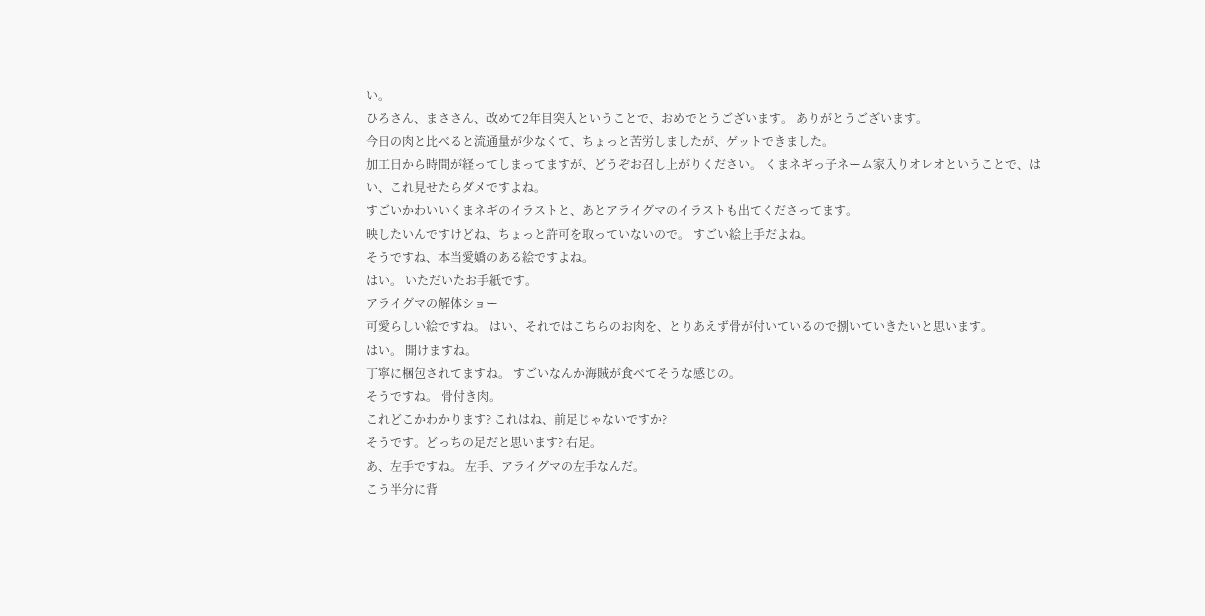い。
ひろさん、まささん、改めて2年目突入ということで、おめでとうございます。 ありがとうございます。
今日の肉と比べると流通量が少なくて、ちょっと苦労しましたが、ゲットできました。
加工日から時間が経ってしまってますが、どうぞお召し上がりください。 くまネギっ子ネーム家入りオレオということで、はい、これ見せたらダメですよね。
すごいかわいいくまネギのイラストと、あとアライグマのイラストも出てくださってます。
映したいんですけどね、ちょっと許可を取っていないので。 すごい絵上手だよね。
そうですね、本当愛嬌のある絵ですよね。
はい。 いただいたお手紙です。
アライグマの解体ショー
可愛らしい絵ですね。 はい、それではこちらのお肉を、とりあえず骨が付いているので捌いていきたいと思います。
はい。 開けますね。
丁寧に梱包されてますね。 すごいなんか海賊が食べてそうな感じの。
そうですね。 骨付き肉。
これどこかわかります? これはね、前足じゃないですか?
そうです。どっちの足だと思います? 右足。
あ、左手ですね。 左手、アライグマの左手なんだ。
こう半分に背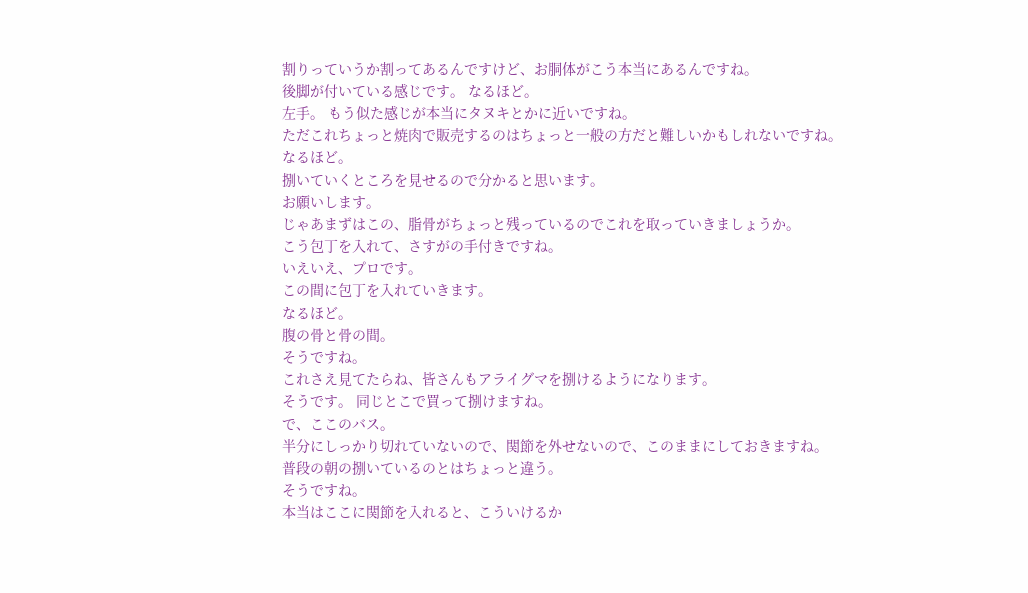割りっていうか割ってあるんですけど、お胴体がこう本当にあるんですね。
後脚が付いている感じです。 なるほど。
左手。 もう似た感じが本当にタヌキとかに近いですね。
ただこれちょっと焼肉で販売するのはちょっと一般の方だと難しいかもしれないですね。
なるほど。
捌いていくところを見せるので分かると思います。
お願いします。
じゃあまずはこの、脂骨がちょっと残っているのでこれを取っていきましょうか。
こう包丁を入れて、さすがの手付きですね。
いえいえ、プロです。
この間に包丁を入れていきます。
なるほど。
腹の骨と骨の間。
そうですね。
これさえ見てたらね、皆さんもアライグマを捌けるようになります。
そうです。 同じとこで買って捌けますね。
で、ここのバス。
半分にしっかり切れていないので、関節を外せないので、このままにしておきますね。
普段の朝の捌いているのとはちょっと違う。
そうですね。
本当はここに関節を入れると、こういけるか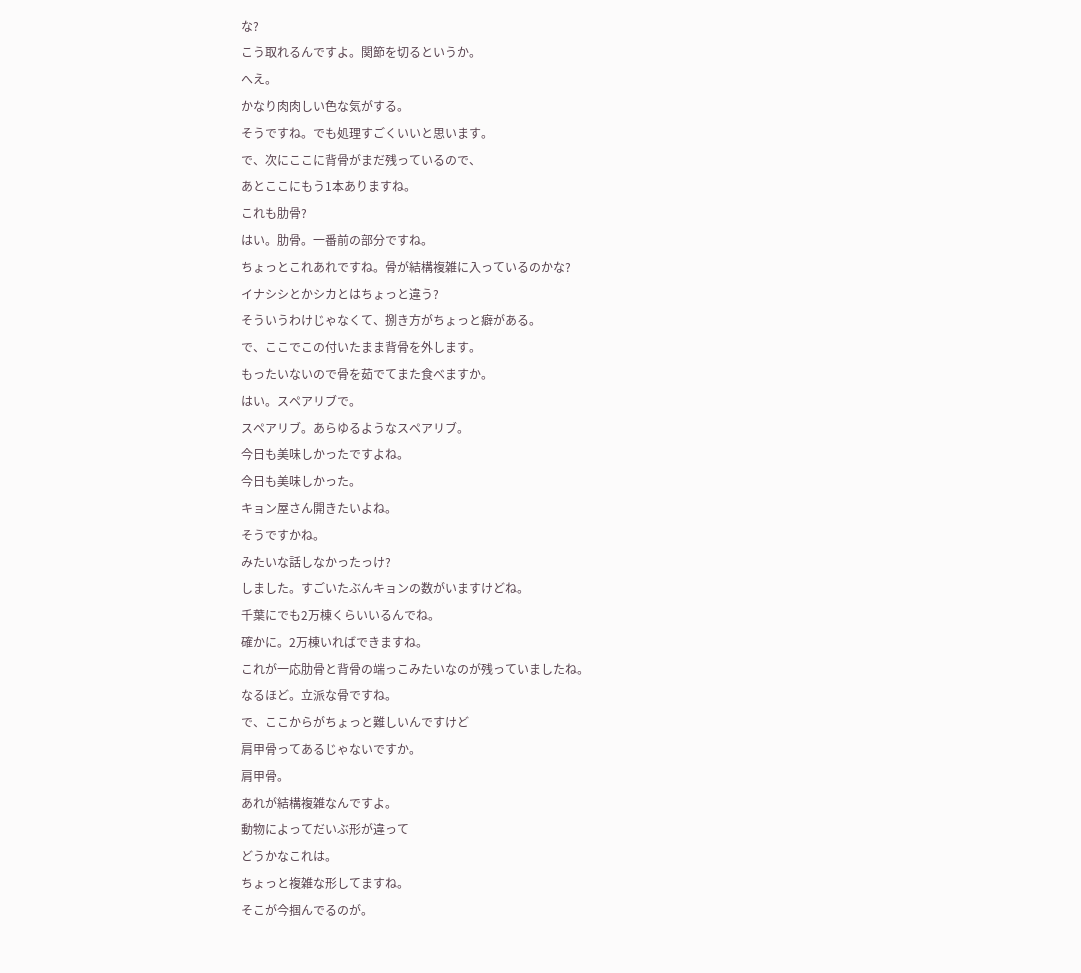な?
こう取れるんですよ。関節を切るというか。
へえ。
かなり肉肉しい色な気がする。
そうですね。でも処理すごくいいと思います。
で、次にここに背骨がまだ残っているので、
あとここにもう1本ありますね。
これも肋骨?
はい。肋骨。一番前の部分ですね。
ちょっとこれあれですね。骨が結構複雑に入っているのかな?
イナシシとかシカとはちょっと違う?
そういうわけじゃなくて、捌き方がちょっと癖がある。
で、ここでこの付いたまま背骨を外します。
もったいないので骨を茹でてまた食べますか。
はい。スペアリブで。
スペアリブ。あらゆるようなスペアリブ。
今日も美味しかったですよね。
今日も美味しかった。
キョン屋さん開きたいよね。
そうですかね。
みたいな話しなかったっけ?
しました。すごいたぶんキョンの数がいますけどね。
千葉にでも2万棟くらいいるんでね。
確かに。2万棟いればできますね。
これが一応肋骨と背骨の端っこみたいなのが残っていましたね。
なるほど。立派な骨ですね。
で、ここからがちょっと難しいんですけど
肩甲骨ってあるじゃないですか。
肩甲骨。
あれが結構複雑なんですよ。
動物によってだいぶ形が違って
どうかなこれは。
ちょっと複雑な形してますね。
そこが今掴んでるのが。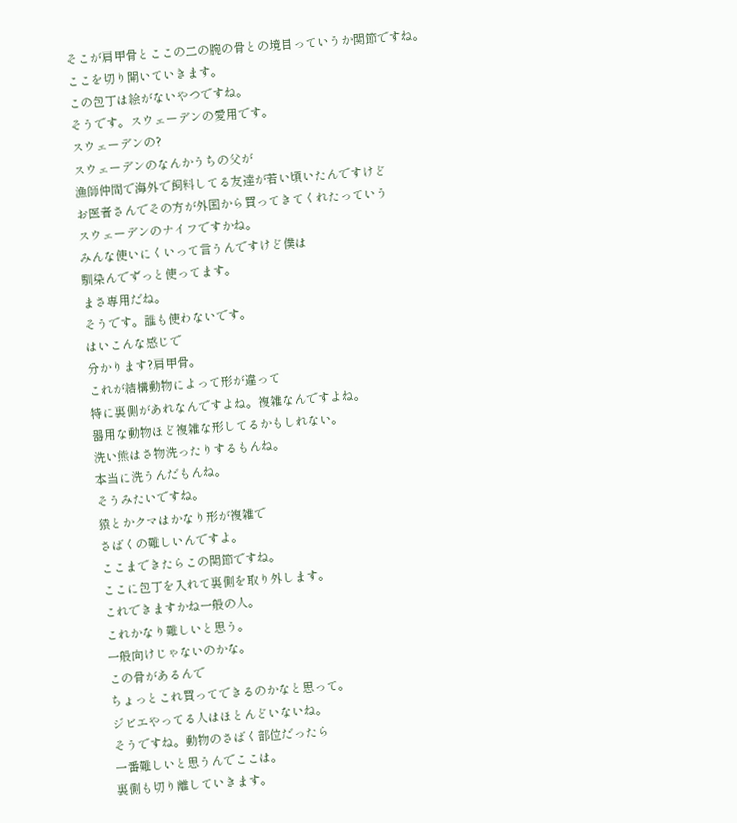そこが肩甲骨とここの二の腕の骨との境目っていうか関節ですね。
ここを切り開いていきます。
この包丁は絵がないやつですね。
そうです。スウェーデンの愛用です。
スウェーデンの?
スウェーデンのなんかうちの父が
漁師仲間で海外で飼料してる友達が若い頃いたんですけど
お医者さんでその方が外国から買ってきてくれたっていう
スウェーデンのナイフですかね。
みんな使いにくいって言うんですけど僕は
馴染んでずっと使ってます。
まさ専用だね。
そうです。誰も使わないです。
はいこんな感じで
分かります?肩甲骨。
これが結構動物によって形が違って
特に裏側があれなんですよね。複雑なんですよね。
器用な動物ほど複雑な形してるかもしれない。
洗い熊はさ物洗ったりするもんね。
本当に洗うんだもんね。
そうみたいですね。
猿とかクマはかなり形が複雑で
さばくの難しいんですよ。
ここまできたらこの関節ですね。
ここに包丁を入れて裏側を取り外します。
これできますかね一般の人。
これかなり難しいと思う。
一般向けじゃないのかな。
この骨があるんで
ちょっとこれ買ってできるのかなと思って。
ジビエやってる人はほとんどいないね。
そうですね。動物のさばく部位だったら
一番難しいと思うんでここは。
裏側も切り離していきます。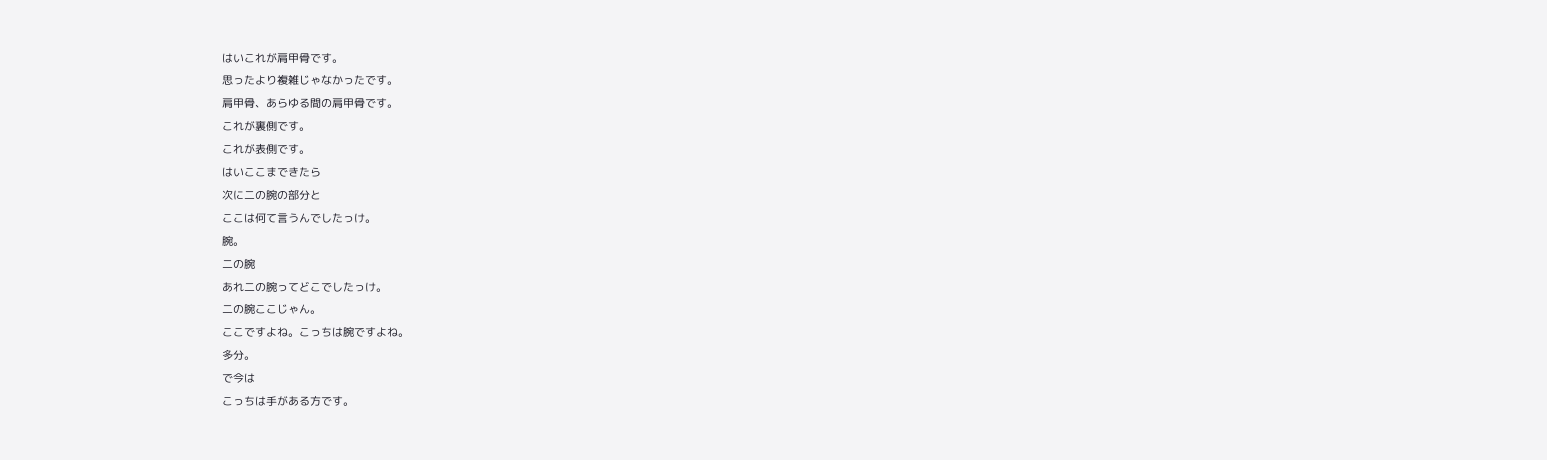はいこれが肩甲骨です。
思ったより複雑じゃなかったです。
肩甲骨、あらゆる間の肩甲骨です。
これが裏側です。
これが表側です。
はいここまできたら
次に二の腕の部分と
ここは何て言うんでしたっけ。
腕。
二の腕
あれ二の腕ってどこでしたっけ。
二の腕ここじゃん。
ここですよね。こっちは腕ですよね。
多分。
で今は
こっちは手がある方です。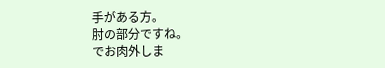手がある方。
肘の部分ですね。
でお肉外しま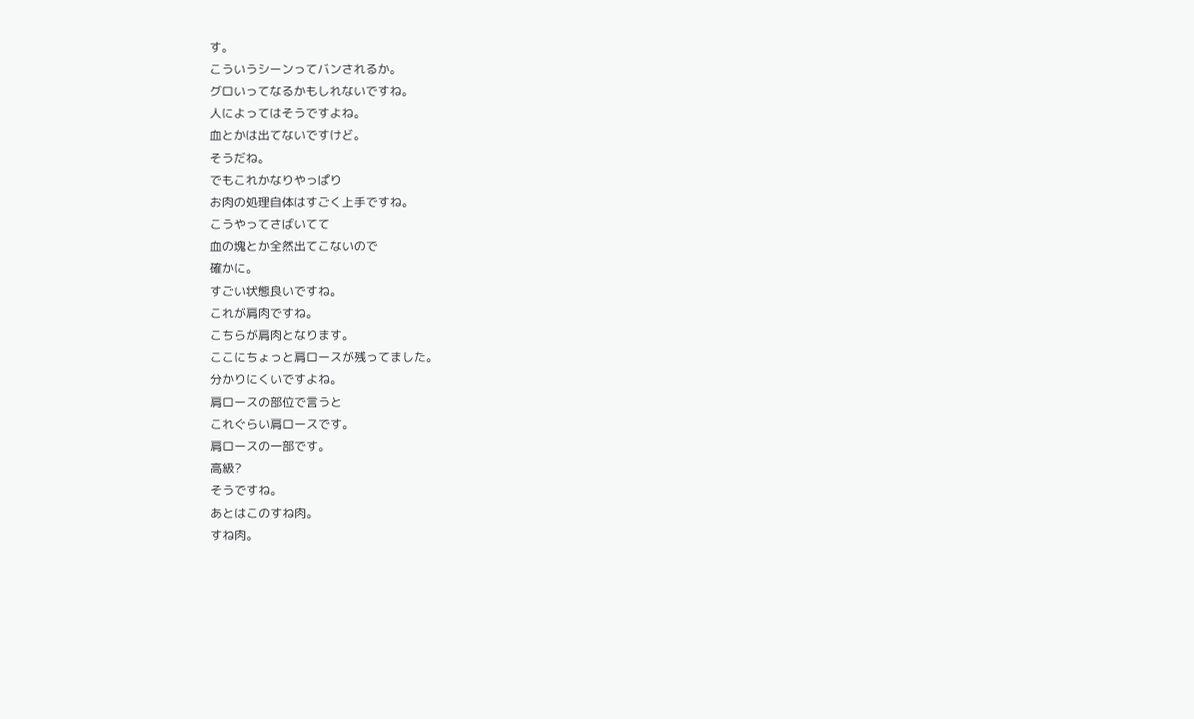す。
こういうシーンってバンされるか。
グロいってなるかもしれないですね。
人によってはそうですよね。
血とかは出てないですけど。
そうだね。
でもこれかなりやっぱり
お肉の処理自体はすごく上手ですね。
こうやってさばいてて
血の塊とか全然出てこないので
確かに。
すごい状態良いですね。
これが肩肉ですね。
こちらが肩肉となります。
ここにちょっと肩ロースが残ってました。
分かりにくいですよね。
肩ロースの部位で言うと
これぐらい肩ロースです。
肩ロースの一部です。
高級?
そうですね。
あとはこのすね肉。
すね肉。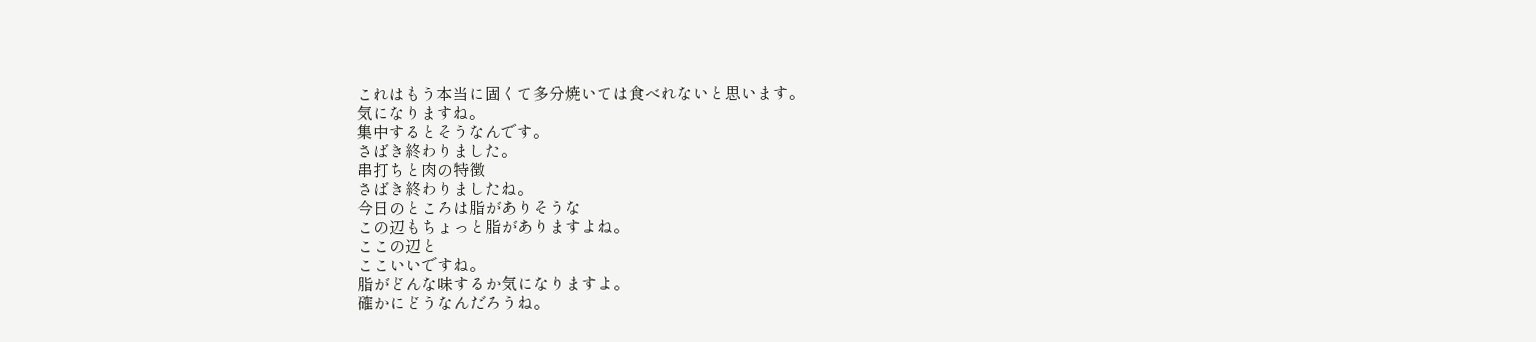これはもう本当に固くて多分焼いては食べれないと思います。
気になりますね。
集中するとそうなんです。
さばき終わりました。
串打ちと肉の特徴
さばき終わりましたね。
今日のところは脂がありそうな
この辺もちょっと脂がありますよね。
ここの辺と
ここいいですね。
脂がどんな味するか気になりますよ。
確かにどうなんだろうね。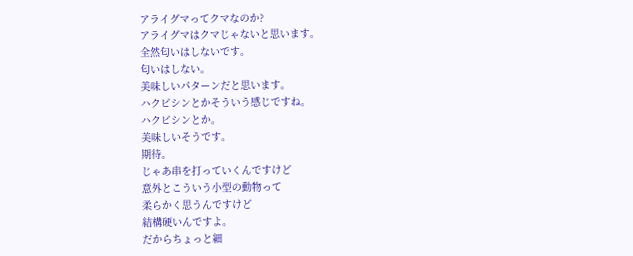アライグマってクマなのか?
アライグマはクマじゃないと思います。
全然匂いはしないです。
匂いはしない。
美味しいパターンだと思います。
ハクビシンとかそういう感じですね。
ハクビシンとか。
美味しいそうです。
期待。
じゃあ串を打っていくんですけど
意外とこういう小型の動物って
柔らかく思うんですけど
結構硬いんですよ。
だからちょっと細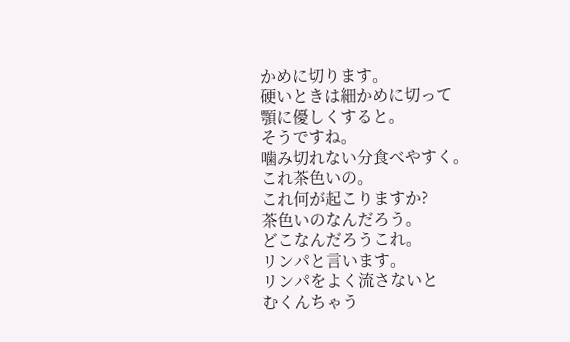かめに切ります。
硬いときは細かめに切って
顎に優しくすると。
そうですね。
噛み切れない分食べやすく。
これ茶色いの。
これ何が起こりますか?
茶色いのなんだろう。
どこなんだろうこれ。
リンパと言います。
リンパをよく流さないと
むくんちゃう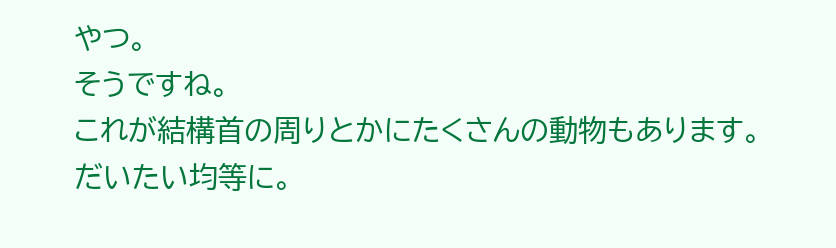やつ。
そうですね。
これが結構首の周りとかにたくさんの動物もあります。
だいたい均等に。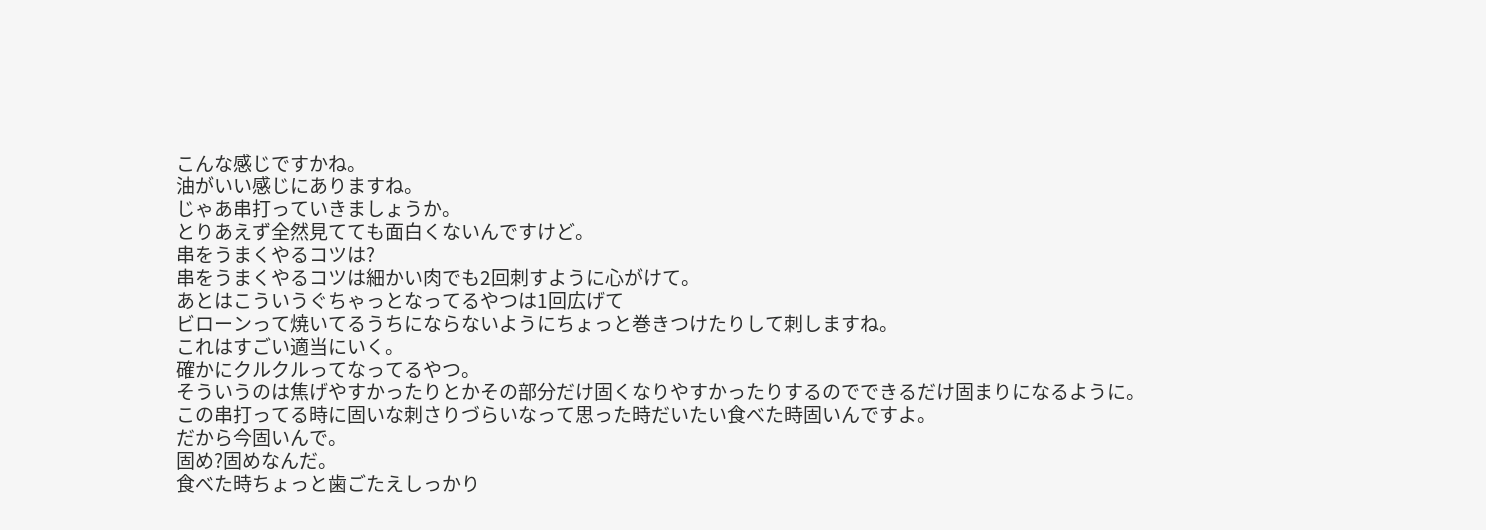こんな感じですかね。
油がいい感じにありますね。
じゃあ串打っていきましょうか。
とりあえず全然見てても面白くないんですけど。
串をうまくやるコツは?
串をうまくやるコツは細かい肉でも2回刺すように心がけて。
あとはこういうぐちゃっとなってるやつは1回広げて
ビローンって焼いてるうちにならないようにちょっと巻きつけたりして刺しますね。
これはすごい適当にいく。
確かにクルクルってなってるやつ。
そういうのは焦げやすかったりとかその部分だけ固くなりやすかったりするのでできるだけ固まりになるように。
この串打ってる時に固いな刺さりづらいなって思った時だいたい食べた時固いんですよ。
だから今固いんで。
固め?固めなんだ。
食べた時ちょっと歯ごたえしっかり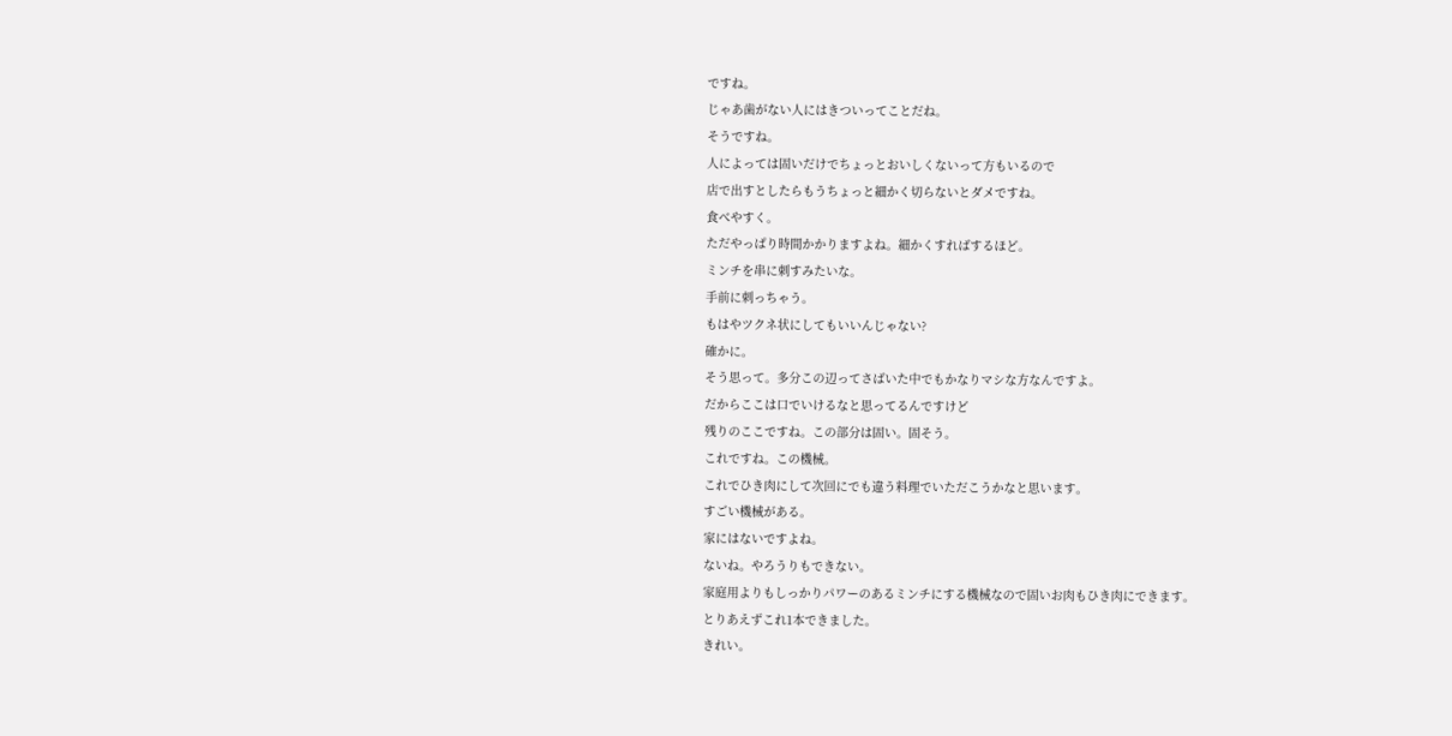ですね。
じゃあ歯がない人にはきついってことだね。
そうですね。
人によっては固いだけでちょっとおいしくないって方もいるので
店で出すとしたらもうちょっと細かく切らないとダメですね。
食べやすく。
ただやっぱり時間かかりますよね。細かくすればするほど。
ミンチを串に刺すみたいな。
手前に刺っちゃう。
もはやツクネ状にしてもいいんじゃない?
確かに。
そう思って。多分この辺ってさばいた中でもかなりマシな方なんですよ。
だからここは口でいけるなと思ってるんですけど
残りのここですね。この部分は固い。固そう。
これですね。この機械。
これでひき肉にして次回にでも違う料理でいただこうかなと思います。
すごい機械がある。
家にはないですよね。
ないね。やろうりもできない。
家庭用よりもしっかりパワーのあるミンチにする機械なので固いお肉もひき肉にできます。
とりあえずこれ1本できました。
きれい。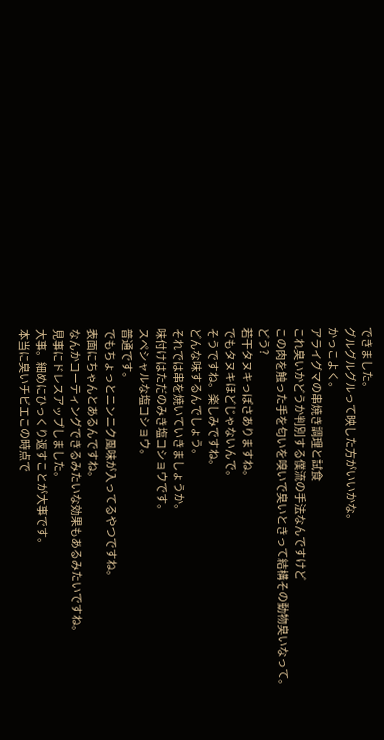できました。
グルグルグルって映した方がいいかな。
かっこよく。
アライグマの串焼き調理と試食
これ臭いかどうか判別する僕流の手法なんですけど
この肉を触った手を匂いを嗅いで臭いときって結構その動物臭いなって。
どう?
若干タヌキっぽさありますね。
でもタヌキほどじゃないんで。
そうですね。楽しみですね。
どんな味するんでしょう。
それでは串を焼いていきましょうか。
味付けはただのみき塩コショウです。
スペシャルな塩コショウ。
普通です。
でもちょっとニンニク風味が入ってるやつですね。
表面にちゃんとあるんですね。
なんかコーティングできるみたいな効果もあるみたいですね。
見事にドレスアップしました。
大事。細めにひっくり返すことが大事です。
本当に臭いチビエこの時点で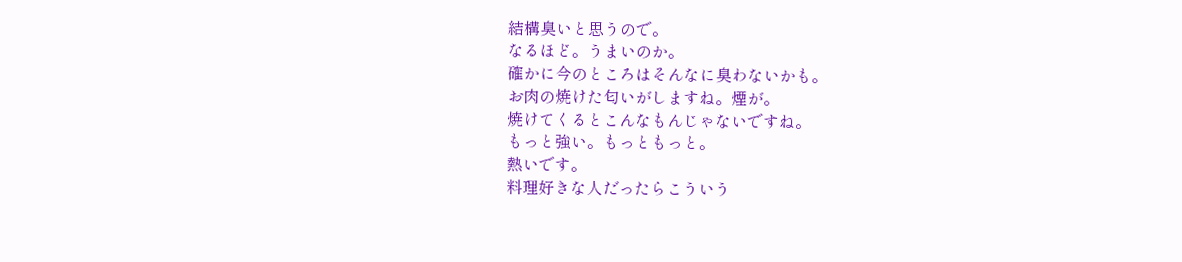結構臭いと思うので。
なるほど。うまいのか。
確かに今のところはそんなに臭わないかも。
お肉の焼けた匂いがしますね。煙が。
焼けてくるとこんなもんじゃないですね。
もっと強い。もっともっと。
熱いです。
料理好きな人だったらこういう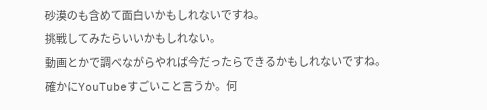砂漠のも含めて面白いかもしれないですね。
挑戦してみたらいいかもしれない。
動画とかで調べながらやれば今だったらできるかもしれないですね。
確かにYouTubeすごいこと言うか。何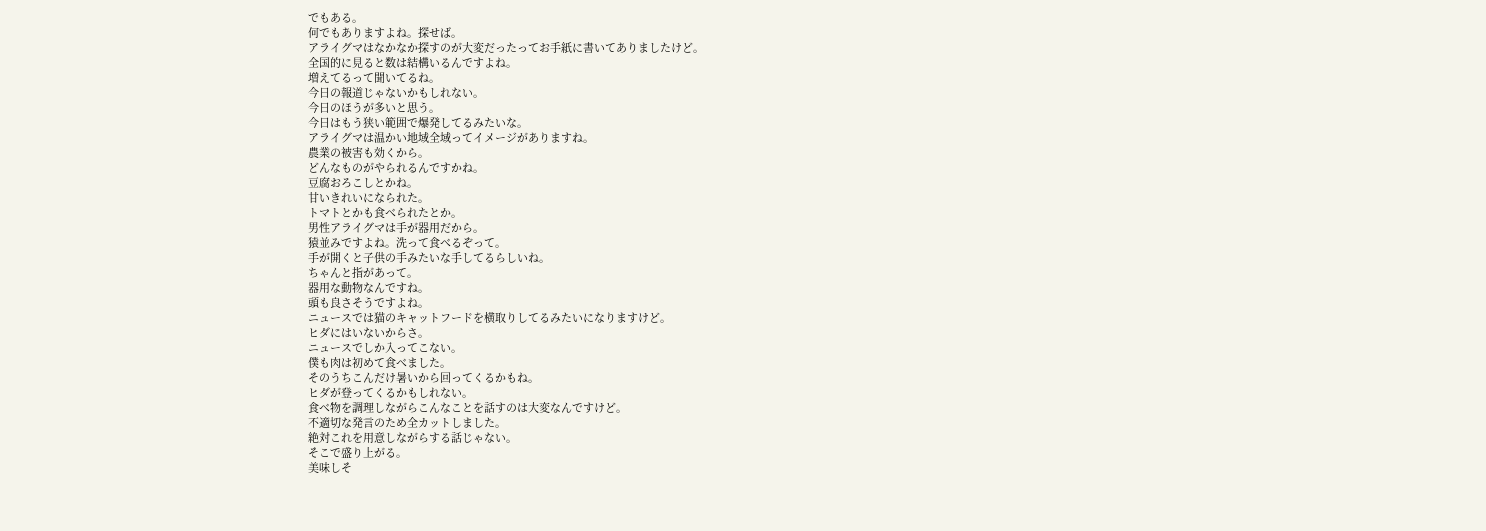でもある。
何でもありますよね。探せば。
アライグマはなかなか探すのが大変だったってお手紙に書いてありましたけど。
全国的に見ると数は結構いるんですよね。
増えてるって聞いてるね。
今日の報道じゃないかもしれない。
今日のほうが多いと思う。
今日はもう狭い範囲で爆発してるみたいな。
アライグマは温かい地域全域ってイメージがありますね。
農業の被害も効くから。
どんなものがやられるんですかね。
豆腐おろこしとかね。
甘いきれいになられた。
トマトとかも食べられたとか。
男性アライグマは手が器用だから。
猿並みですよね。洗って食べるぞって。
手が開くと子供の手みたいな手してるらしいね。
ちゃんと指があって。
器用な動物なんですね。
頭も良さそうですよね。
ニュースでは猫のキャットフードを横取りしてるみたいになりますけど。
ヒダにはいないからさ。
ニュースでしか入ってこない。
僕も肉は初めて食べました。
そのうちこんだけ暑いから回ってくるかもね。
ヒダが登ってくるかもしれない。
食べ物を調理しながらこんなことを話すのは大変なんですけど。
不適切な発言のため全カットしました。
絶対これを用意しながらする話じゃない。
そこで盛り上がる。
美味しそ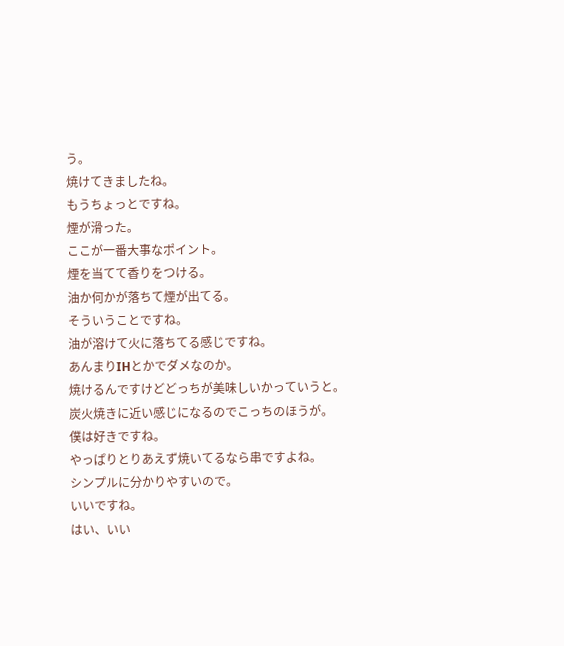う。
焼けてきましたね。
もうちょっとですね。
煙が滑った。
ここが一番大事なポイント。
煙を当てて香りをつける。
油か何かが落ちて煙が出てる。
そういうことですね。
油が溶けて火に落ちてる感じですね。
あんまりIHとかでダメなのか。
焼けるんですけどどっちが美味しいかっていうと。
炭火焼きに近い感じになるのでこっちのほうが。
僕は好きですね。
やっぱりとりあえず焼いてるなら串ですよね。
シンプルに分かりやすいので。
いいですね。
はい、いい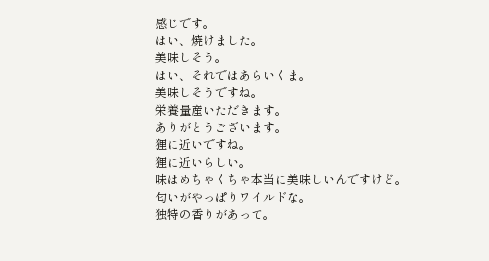感じです。
はい、焼けました。
美味しそう。
はい、それではあらいくま。
美味しそうですね。
栄養量産いただきます。
ありがとうございます。
狸に近いですね。
狸に近いらしい。
味はめちゃくちゃ本当に美味しいんですけど。
匂いがやっぱりワイルドな。
独特の香りがあって。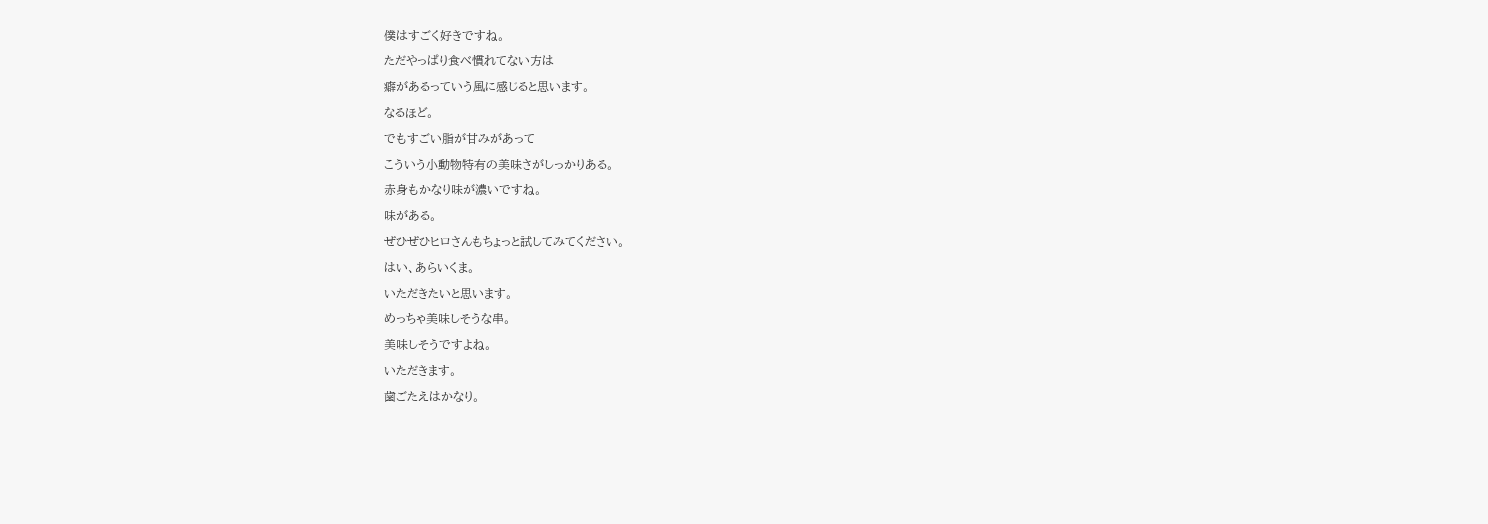僕はすごく好きですね。
ただやっぱり食べ慣れてない方は
癖があるっていう風に感じると思います。
なるほど。
でもすごい脂が甘みがあって
こういう小動物特有の美味さがしっかりある。
赤身もかなり味が濃いですね。
味がある。
ぜひぜひヒロさんもちょっと試してみてください。
はい、あらいくま。
いただきたいと思います。
めっちゃ美味しそうな串。
美味しそうですよね。
いただきます。
歯ごたえはかなり。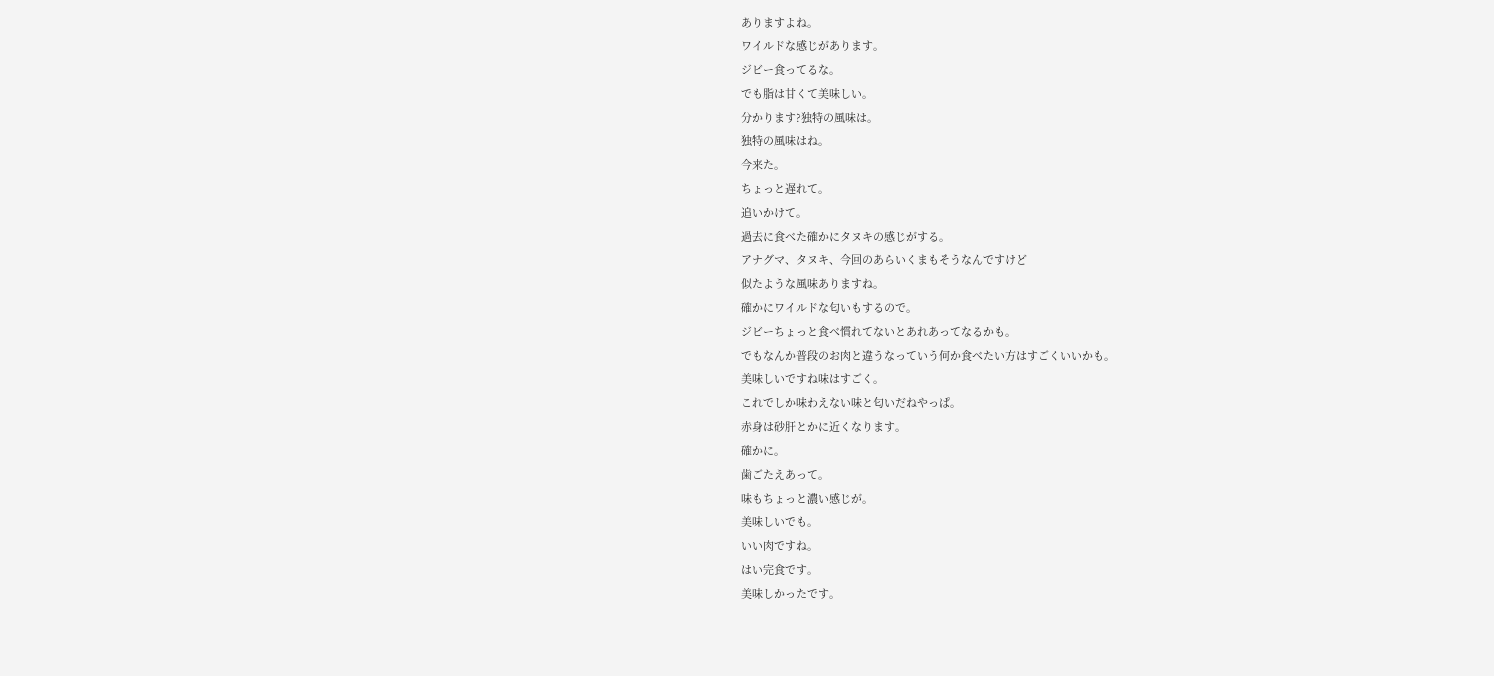ありますよね。
ワイルドな感じがあります。
ジビー食ってるな。
でも脂は甘くて美味しい。
分かります?独特の風味は。
独特の風味はね。
今来た。
ちょっと遅れて。
追いかけて。
過去に食べた確かにタヌキの感じがする。
アナグマ、タヌキ、今回のあらいくまもそうなんですけど
似たような風味ありますね。
確かにワイルドな匂いもするので。
ジビーちょっと食べ慣れてないとあれあってなるかも。
でもなんか普段のお肉と違うなっていう何か食べたい方はすごくいいかも。
美味しいですね味はすごく。
これでしか味わえない味と匂いだねやっぱ。
赤身は砂肝とかに近くなります。
確かに。
歯ごたえあって。
味もちょっと濃い感じが。
美味しいでも。
いい肉ですね。
はい完食です。
美味しかったです。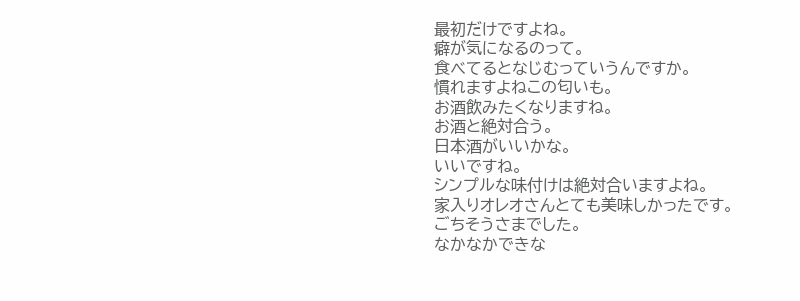最初だけですよね。
癖が気になるのって。
食べてるとなじむっていうんですか。
慣れますよねこの匂いも。
お酒飲みたくなりますね。
お酒と絶対合う。
日本酒がいいかな。
いいですね。
シンプルな味付けは絶対合いますよね。
家入りオレオさんとても美味しかったです。
ごちそうさまでした。
なかなかできな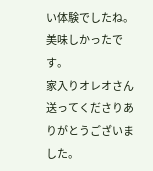い体験でしたね。
美味しかったです。
家入りオレオさん送ってくださりありがとうございました。